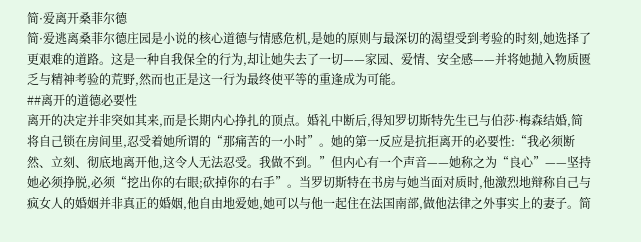简·爱离开桑菲尔德
简·爱逃离桑菲尔德庄园是小说的核心道德与情感危机,是她的原则与最深切的渴望受到考验的时刻,她选择了更艰难的道路。这是一种自我保全的行为,却让她失去了一切——家园、爱情、安全感——并将她抛入物质匮乏与精神考验的荒野,然而也正是这一行为最终使平等的重逢成为可能。
##离开的道德必要性
离开的决定并非突如其来,而是长期内心挣扎的顶点。婚礼中断后,得知罗切斯特先生已与伯莎·梅森结婚,简将自己锁在房间里,忍受着她所谓的“那痛苦的一小时”。她的第一反应是抗拒离开的必要性:“我必须断然、立刻、彻底地离开他,这令人无法忍受。我做不到。”但内心有一个声音——她称之为“良心”——坚持她必须挣脱,必须“挖出你的右眼;砍掉你的右手”。当罗切斯特在书房与她当面对质时,他激烈地辩称自己与疯女人的婚姻并非真正的婚姻,他自由地爱她,她可以与他一起住在法国南部,做他法律之外事实上的妻子。简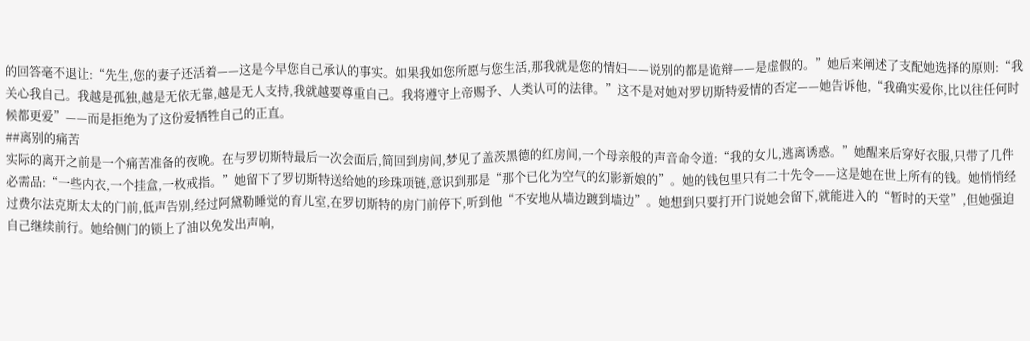的回答毫不退让:“先生,您的妻子还活着——这是今早您自己承认的事实。如果我如您所愿与您生活,那我就是您的情妇——说别的都是诡辩——是虚假的。”她后来阐述了支配她选择的原则:“我关心我自己。我越是孤独,越是无依无靠,越是无人支持,我就越要尊重自己。我将遵守上帝赐予、人类认可的法律。”这不是对她对罗切斯特爱情的否定——她告诉他,“我确实爱你,比以往任何时候都更爱”——而是拒绝为了这份爱牺牲自己的正直。
##离别的痛苦
实际的离开之前是一个痛苦准备的夜晚。在与罗切斯特最后一次会面后,简回到房间,梦见了盖茨黑德的红房间,一个母亲般的声音命令道:“我的女儿,逃离诱惑。”她醒来后穿好衣服,只带了几件必需品:“一些内衣,一个挂盒,一枚戒指。”她留下了罗切斯特送给她的珍珠项链,意识到那是“那个已化为空气的幻影新娘的”。她的钱包里只有二十先令——这是她在世上所有的钱。她悄悄经过费尔法克斯太太的门前,低声告别,经过阿黛勒睡觉的育儿室,在罗切斯特的房门前停下,听到他“不安地从墙边踱到墙边”。她想到只要打开门说她会留下,就能进入的“暂时的天堂”,但她强迫自己继续前行。她给侧门的锁上了油以免发出声响,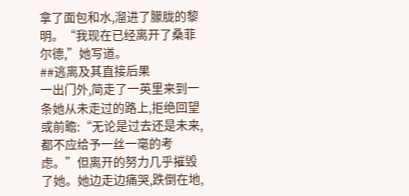拿了面包和水,溜进了朦胧的黎明。“我现在已经离开了桑菲尔德,”她写道。
##逃离及其直接后果
一出门外,简走了一英里来到一条她从未走过的路上,拒绝回望或前瞻:“无论是过去还是未来,都不应给予一丝一毫的考虑。”但离开的努力几乎摧毁了她。她边走边痛哭,跌倒在地,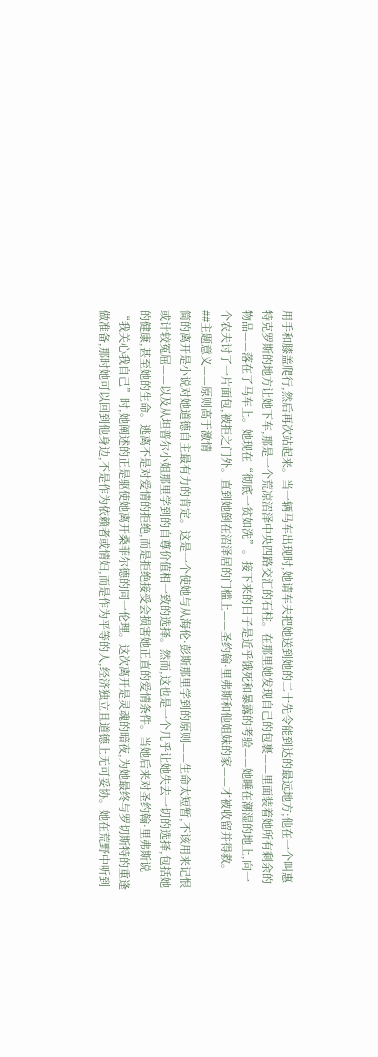用手和膝盖爬行,然后再次站起来。当一辆马车出现时,她请车夫把她送到她的二十先令能到达的最远地方;他在一个叫惠特克罗斯的地方让她下车,那是一个荒凉沼泽中央四路交汇的石柱。在那里她发现自己的包裹——里面装着她所有剩余的物品——落在了马车上。她现在“彻底一贫如洗”。接下来的日子是近乎饿死和暴露的考验——她睡在潮湿的地上,向一个农夫讨了一片面包,被拒之门外。直到她倒在沼泽居的门槛上——圣约翰·里弗斯和他姐妹的家——才被收留并得救。
##主题意义——原则高于激情
简的离开是小说对她道德自主最有力的肯定。这是一个使她与从海伦·彭斯那里学到的原则——生命太短暂,不该用来记恨或计较冤屈——以及从坦普尔小姐那里学到的自尊价值相一致的选择。然而,这也是一个几乎让她失去一切的选择,包括她的健康,甚至她的生命。逃离不是对爱情的拒绝,而是拒绝接受会损害她正直的爱情条件。当她后来对圣约翰·里弗斯说“我关心我自己”时,她阐述的正是驱使她离开桑菲尔德的同一伦理。这次离开是灵魂的暗夜,为她最终与罗切斯特的重逢做准备,那时她可以回到他身边,不是作为依赖者或情妇,而是作为平等的人,经济独立且道德上无可妥协。她在荒野中听到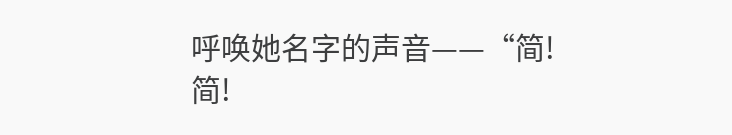呼唤她名字的声音——“简!简!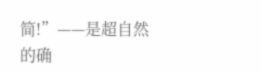简!”——是超自然的确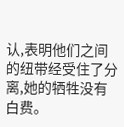认,表明他们之间的纽带经受住了分离,她的牺牲没有白费。